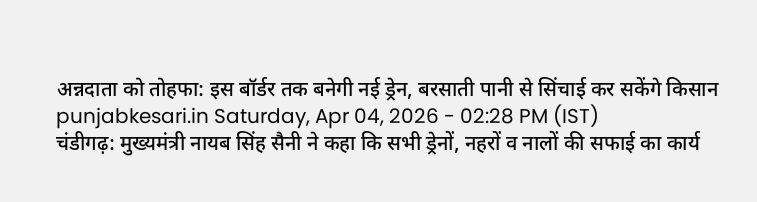अन्नदाता को तोहफा: इस बॉर्डर तक बनेगी नई ड्रेन, बरसाती पानी से सिंचाई कर सकेंगे किसान
punjabkesari.in Saturday, Apr 04, 2026 - 02:28 PM (IST)
चंडीगढ़: मुख्यमंत्री नायब सिंह सैनी ने कहा कि सभी ड्रेनों, नहरों व नालों की सफाई का कार्य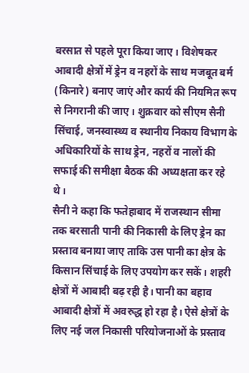बरसात से पहले पूरा किया जाए। विशेषकर आबादी क्षेत्रों में ड्रेन व नहरों के साथ मजबूत बर्म (किनारे) बनाए जाएं और कार्य की नियमित रूप से निगरानी की जाए। शुक्रवार को सीएम सैनी सिंचाई, जनस्वास्थ्य व स्थानीय निकाय विभाग के अधिकारियों के साथ ड्रेन, नहरों व नालों की सफाई की समीक्षा बैठक की अध्यक्षता कर रहे थे।
सैनी ने कहा कि फतेहाबाद में राजस्थान सीमा तक बरसाती पानी की निकासी के लिए ड्रेन का प्रस्ताव बनाया जाए ताकि उस पानी का क्षेत्र के किसान सिंचाई के लिए उपयोग कर सकें। शहरी क्षेत्रों में आबादी बढ़ रही है। पानी का बहाव आबादी क्षेत्रों में अवरुद्ध हो रहा है। ऐसे क्षेत्रों के लिए नई जल निकासी परियोजनाओं के प्रस्ताव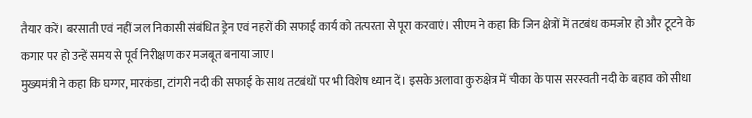तैयार करें। बरसाती एवं नहीं जल निकासी संबंधित ड्रेन एवं नहरों की सफाई कार्य को तत्परता से पूरा करवाएं। सीएम ने कहा कि जिन क्षेत्रों में तटबंध कमजोर हो और टूटने के कगार पर हो उन्हें समय से पूर्व निरीक्षण कर मजबूत बनाया जाए।
मुख्यमंत्री ने कहा कि घग्गर, मारकंडा, टांगरी नदी की सफाई के साथ तटबंधों पर भी विशेष ध्यान दें। इसके अलावा कुरुक्षेत्र में चीका के पास सरस्वती नदी के बहाव को सीधा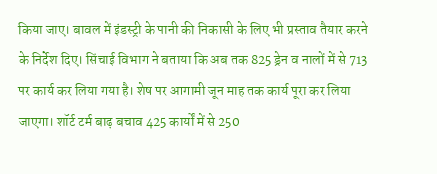किया जाए। बावल में इंडस्ट्री के पानी की निकासी के लिए भी प्रस्ताव तैयार करने के निर्देश दिए। सिंचाई विभाग ने बताया कि अब तक 825 ड्रेन व नालों में से 713 पर कार्य कर लिया गया है। शेष पर आगामी जून माह तक कार्य पूरा कर लिया जाएगा। शॉर्ट टर्म बाढ़ बचाव 425 कार्यों में से 250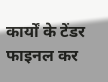कार्यों के टेंडर फाइनल कर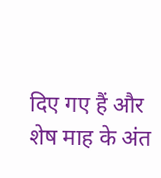दिए गए हैं और शेष माह के अंत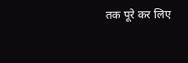तक पूरे कर लिए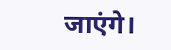जाएंगे।